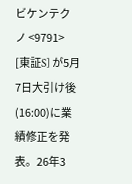ビケンテクノ <9791> [東証S] が5月7日大引け後(16:00)に業績修正を発表。26年3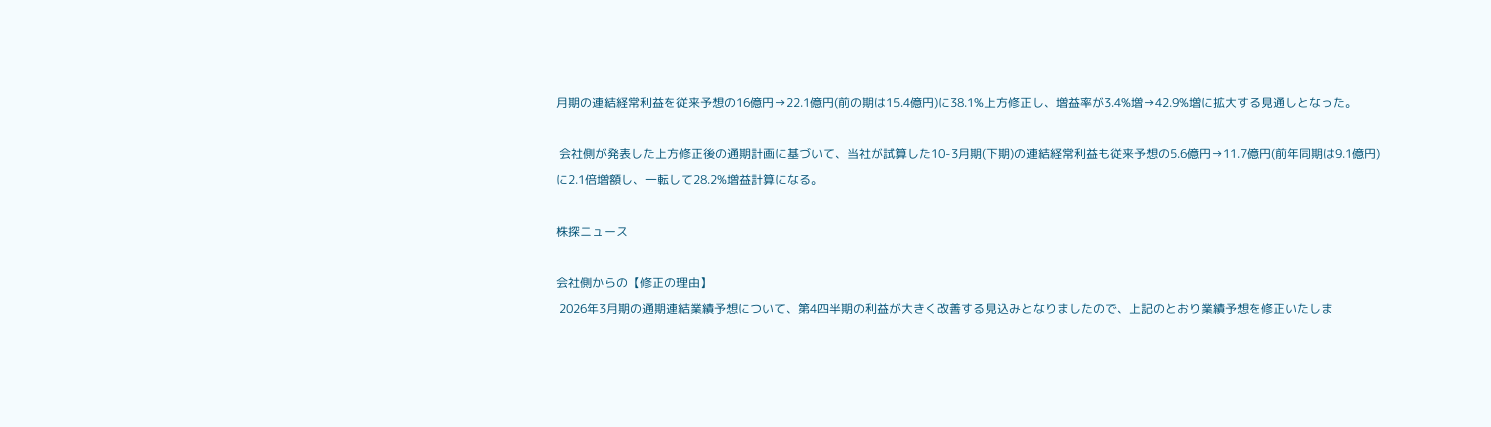月期の連結経常利益を従来予想の16億円→22.1億円(前の期は15.4億円)に38.1%上方修正し、増益率が3.4%増→42.9%増に拡大する見通しとなった。

 会社側が発表した上方修正後の通期計画に基づいて、当社が試算した10-3月期(下期)の連結経常利益も従来予想の5.6億円→11.7億円(前年同期は9.1億円)に2.1倍増額し、一転して28.2%増益計算になる。

株探ニュース

会社側からの【修正の理由】
 2026年3月期の通期連結業績予想について、第4四半期の利益が大きく改善する見込みとなりましたので、上記のとおり業績予想を修正いたしま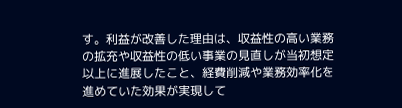す。利益が改善した理由は、収益性の高い業務の拡充や収益性の低い事業の見直しが当初想定以上に進展したこと、経費削減や業務効率化を進めていた効果が実現して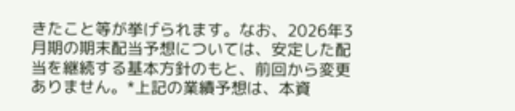きたこと等が挙げられます。なお、2026年3月期の期末配当予想については、安定した配当を継続する基本方針のもと、前回から変更ありません。*上記の業績予想は、本資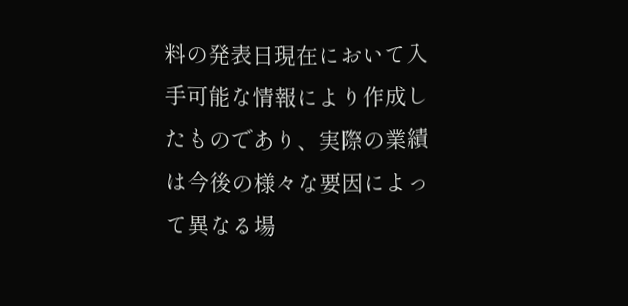料の発表日現在において入手可能な情報により作成したものであり、実際の業績は今後の様々な要因によって異なる場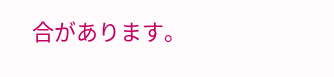合があります。